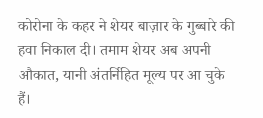कोरोना के कहर ने शेयर बाज़ार के गुब्बारे की हवा निकाल दी। तमाम शेयर अब अपनी औकात, यानी अंतर्निहित मूल्य पर आ चुके हैं।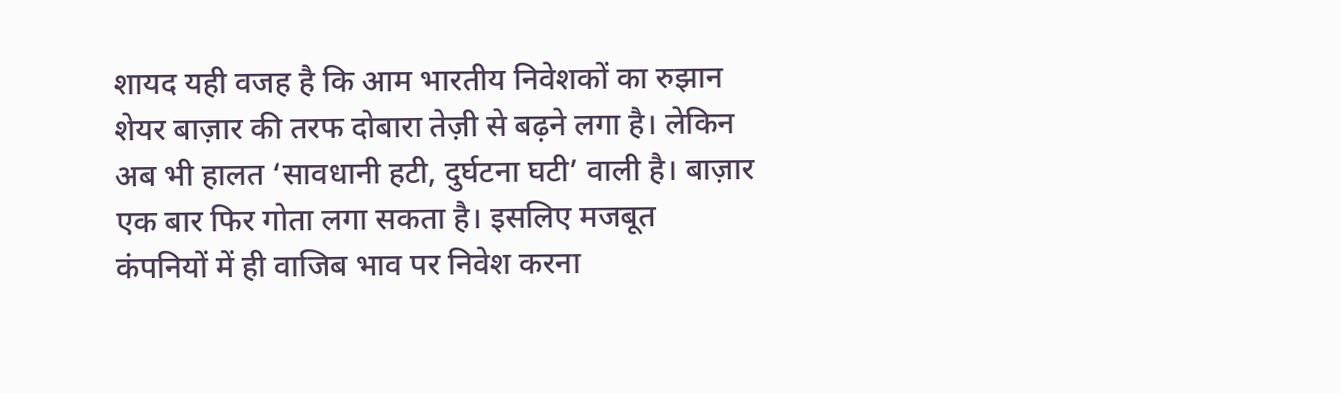शायद यही वजह है कि आम भारतीय निवेशकों का रुझान शेयर बाज़ार की तरफ दोबारा तेज़ी से बढ़ने लगा है। लेकिन अब भी हालत ‘सावधानी हटी, दुर्घटना घटी’ वाली है। बाज़ार एक बार फिर गोता लगा सकता है। इसलिए मजबूत कंपनियों में ही वाजिब भाव पर निवेश करना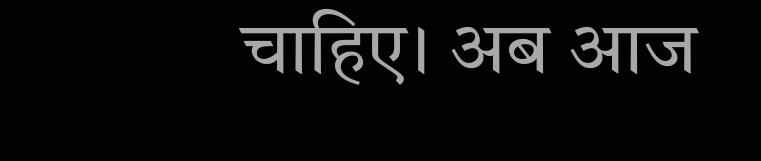चाहिए। अब आज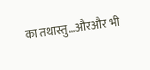का तथास्तु…औरऔर भी